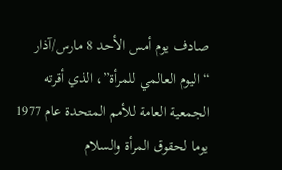صادف يوم أمس الأحد 8 مارس/آذار “اليوم العالمي للمرأة”، الذي أقرته الجمعية العامة للأمم المتحدة عام 1977 يوما لحقوق المرأة والسلام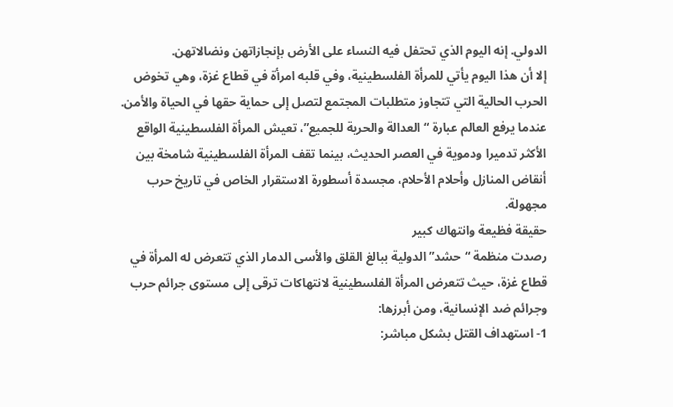الدولي. إنه اليوم الذي تحتفل فيه النساء على الأرض بإنجازاتهن ونضالاتهن.
إلا أن هذا اليوم يأتي للمرأة الفلسطينية، وفي قلبه امرأة في قطاع غزة، وهي تخوض الحرب الحالية التي تتجاوز متطلبات المجتمع لتصل إلى حماية حقها في الحياة والأمن.
عندما يرفع العالم عبارة “العدالة والحرية للجميع”، تعيش المرأة الفلسطينية الواقع الأكثر تدميرا ودموية في العصر الحديث، بينما تقف المرأة الفلسطينية شامخة بين أنقاض المنازل وأحلام الأحلام، مجسدة أسطورة الاستقرار الخاص في تاريخ حرب مجهولة.
حقيقة فظيعة وانتهاك كبير
رصدت منظمة “حشد” الدولية ببالغ القلق والأسى الدمار الذي تتعرض له المرأة في قطاع غزة، حيث تتعرض المرأة الفلسطينية لانتهاكات ترقى إلى مستوى جرائم حرب وجرائم ضد الإنسانية، ومن أبرزها:
1- استهداف القتل بشكل مباشر: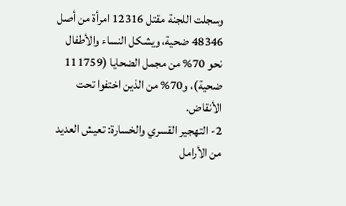وسجلت اللجنة مقتل 12316 امرأة من أصل 48346 ضحية، ويشكل النساء والأطفال نحو 70% من مجمل الضحايا (111759 ضحية)، و70% من الذين اختفوا تحت الأنقاض.
2- التهجير القسري والخسارة: تعيش العديد من الأرامل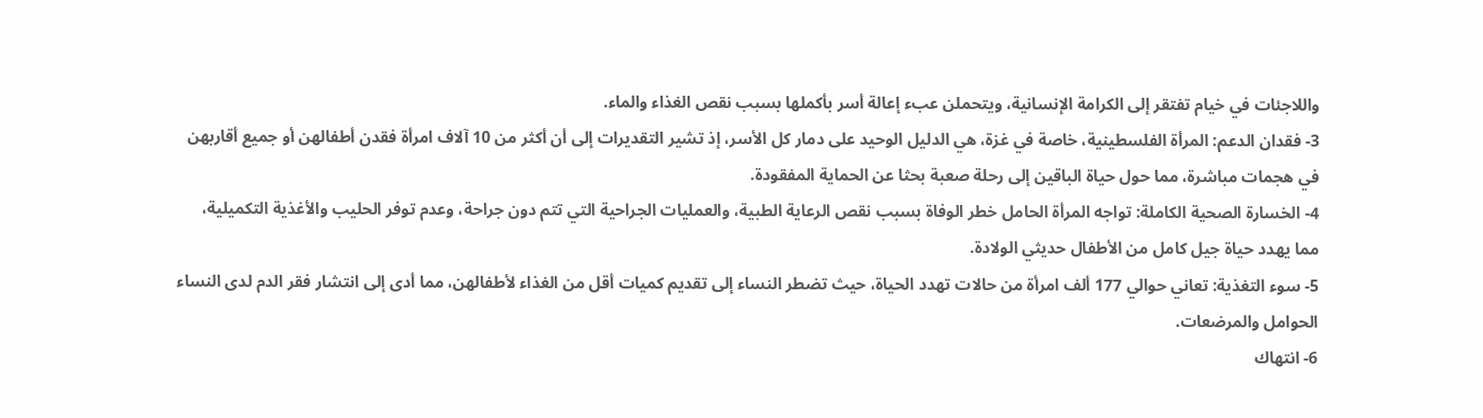واللاجئات في خيام تفتقر إلى الكرامة الإنسانية، ويتحملن عبء إعالة أسر بأكملها بسبب نقص الغذاء والماء.
3- فقدان الدعم: المرأة الفلسطينية، خاصة في غزة، هي الدليل الوحيد على دمار كل الأسر، إذ تشير التقديرات إلى أن أكثر من 10 آلاف امرأة فقدن أطفالهن أو جميع أقاربهن في هجمات مباشرة، مما حول حياة الباقين إلى رحلة صعبة بحثا عن الحماية المفقودة.
4- الخسارة الصحية الكاملة: تواجه المرأة الحامل خطر الوفاة بسبب نقص الرعاية الطبية، والعمليات الجراحية التي تتم دون جراحة، وعدم توفر الحليب والأغذية التكميلية، مما يهدد حياة جيل كامل من الأطفال حديثي الولادة.
5- سوء التغذية: تعاني حوالي 177 ألف امرأة من حالات تهدد الحياة، حيث تضطر النساء إلى تقديم كميات أقل من الغذاء لأطفالهن، مما أدى إلى انتشار فقر الدم لدى النساء الحوامل والمرضعات.
6- انتهاك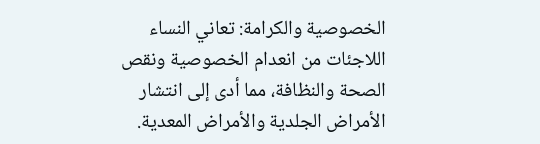الخصوصية والكرامة: تعاني النساء اللاجئات من انعدام الخصوصية ونقص الصحة والنظافة، مما أدى إلى انتشار الأمراض الجلدية والأمراض المعدية.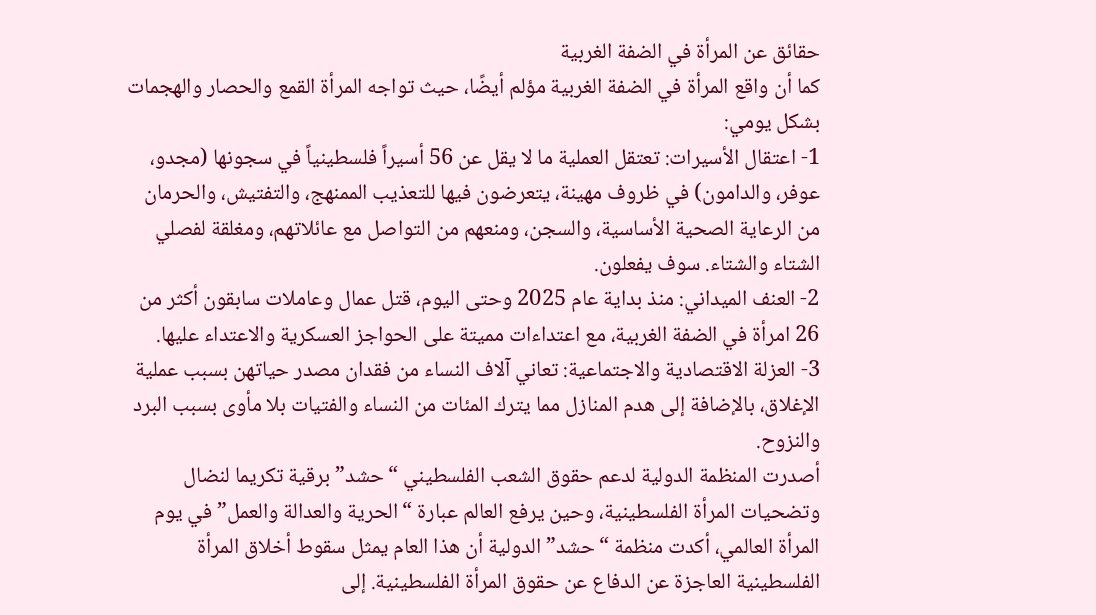حقائق عن المرأة في الضفة الغربية
كما أن واقع المرأة في الضفة الغربية مؤلم أيضًا، حيث تواجه المرأة القمع والحصار والهجمات بشكل يومي:
1- اعتقال الأسيرات: تعتقل العملية ما لا يقل عن 56 أسيراً فلسطينياً في سجونها (مجدو، عوفر، والدامون) في ظروف مهينة، يتعرضون فيها للتعذيب الممنهج، والتفتيش، والحرمان من الرعاية الصحية الأساسية، والسجن، ومنعهم من التواصل مع عائلاتهم، ومغلقة لفصلي الشتاء والشتاء. سوف يفعلون.
2- العنف الميداني: منذ بداية عام 2025 وحتى اليوم، قتل عمال وعاملات سابقون أكثر من 26 امرأة في الضفة الغربية، مع اعتداءات مميتة على الحواجز العسكرية والاعتداء عليها.
3- العزلة الاقتصادية والاجتماعية: تعاني آلاف النساء من فقدان مصدر حياتهن بسبب عملية الإغلاق، بالإضافة إلى هدم المنازل مما يترك المئات من النساء والفتيات بلا مأوى بسبب البرد والنزوح.
أصدرت المنظمة الدولية لدعم حقوق الشعب الفلسطيني “حشد” برقية تكريما لنضال وتضحيات المرأة الفلسطينية، وحين يرفع العالم عبارة “الحرية والعدالة والعمل” في يوم المرأة العالمي، أكدت منظمة “حشد” الدولية أن هذا العام يمثل سقوط أخلاق المرأة الفلسطينية العاجزة عن الدفاع عن حقوق المرأة الفلسطينية. إلى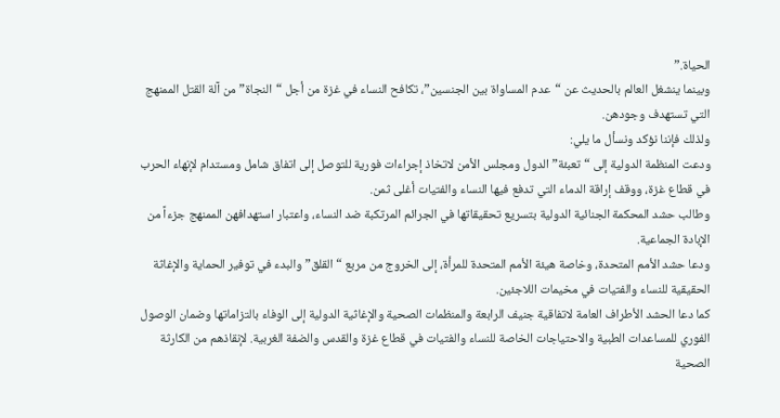الحياة.”
وبينما ينشغل العالم بالحديث عن “عدم المساواة بين الجنسين”، تكافح النساء في غزة من أجل “النجاة” من آلة القتل الممنهج التي تستهدف وجودهن.
ولذلك فإننا نؤكد ونسأل ما يلي:
ودعت المنظمة الدولية إلى “تعبئة” الدول ومجلس الأمن لاتخاذ إجراءات فورية للتوصل إلى اتفاق شامل ومستدام لإنهاء الحرب في قطاع غزة، ووقف إراقة الدماء التي تدفع فيها النساء والفتيات أغلى ثمن.
وطالب حشد المحكمة الجنائية الدولية بتسريع تحقيقاتها في الجرائم المرتكبة ضد النساء، واعتبار استهدافهن الممنهج جزءاً من الإبادة الجماعية.
ودعا حشد الأمم المتحدة، وخاصة هيئة الأمم المتحدة للمرأة، إلى الخروج من مربع “القلق” والبدء في توفير الحماية والإغاثة الحقيقية للنساء والفتيات في مخيمات اللاجئين.
كما دعا الحشد الأطراف العامة لاتفاقية جنيف الرابعة والمنظمات الصحية والإغاثية الدولية إلى الوفاء بالتزاماتها وضمان الوصول الفوري للمساعدات الطبية والاحتياجات الخاصة للنساء والفتيات في قطاع غزة والقدس والضفة الغربية. لإنقاذهم من الكارثة الصحية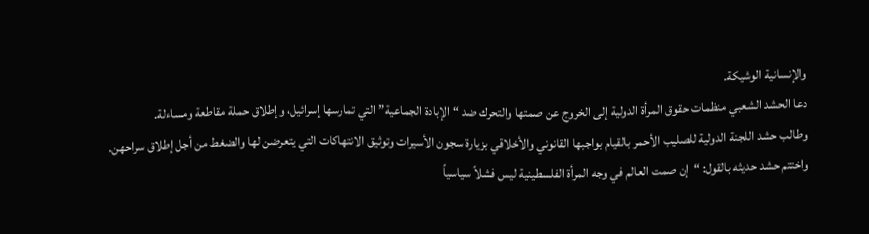والإنسانية الوشيكة.
دعا الحشد الشعبي منظمات حقوق المرأة الدولية إلى الخروج عن صمتها والتحرك ضد “الإبادة الجماعية” التي تمارسها إسرائيل، وإطلاق حملة مقاطعة ومساءلة.
وطالب حشد اللجنة الدولية للصليب الأحمر بالقيام بواجبها القانوني والأخلاقي بزيارة سجون الأسيرات وتوثيق الانتهاكات التي يتعرضن لها والضغط من أجل إطلاق سراحهن.
واختتم حشد حديثه بالقول: “إن صمت العالم في وجه المرأة الفلسطينية ليس فشلاً سياسياً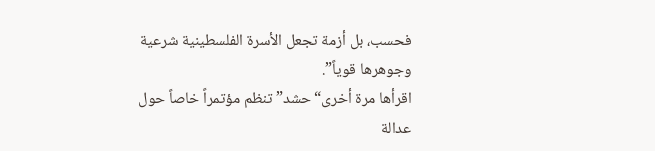فحسب، بل أزمة تجعل الأسرة الفلسطينية شرعية وجوهرها قوياً”.
اقرأها مرة أخرى“حشد” تنظم مؤتمراً خاصاً حول عدالة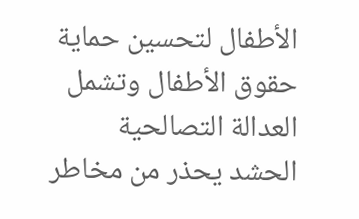الأطفال لتحسين حماية حقوق الأطفال وتشمل العدالة التصالحية
الحشد يحذر من مخاطر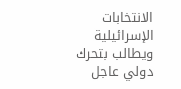الانتخابات الإسرائيلية ويطالب بتحرك دولي عاجل